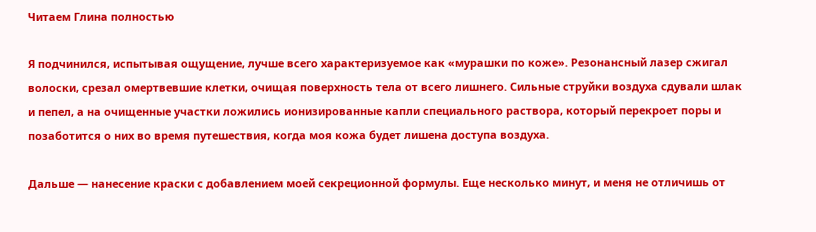Читаем Глина полностью

Я подчинился, испытывая ощущение, лучше всего характеризуемое как «мурашки по коже». Резонансный лазер сжигал волоски, срезал омертвевшие клетки, очищая поверхность тела от всего лишнего. Сильные струйки воздуха сдували шлак и пепел, а на очищенные участки ложились ионизированные капли специального раствора, который перекроет поры и позаботится о них во время путешествия, когда моя кожа будет лишена доступа воздуха.

Дальше — нанесение краски с добавлением моей секреционной формулы. Еще несколько минут, и меня не отличишь от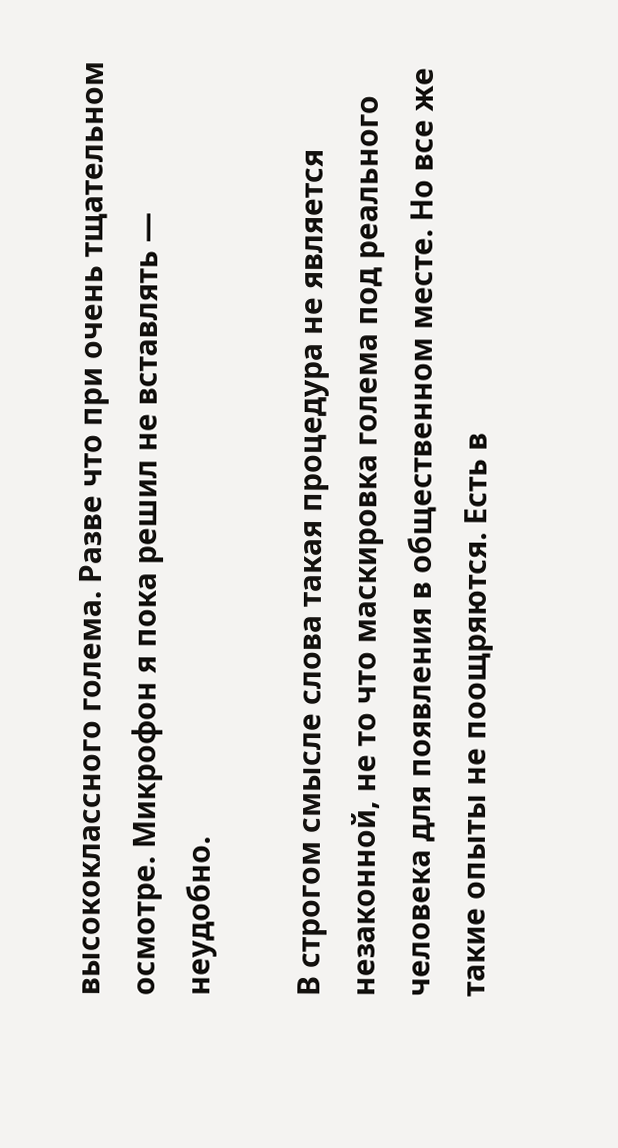высококлассного голема. Разве что при очень тщательном осмотре. Микрофон я пока решил не вставлять — неудобно.

В строгом смысле слова такая процедура не является незаконной, не то что маскировка голема под реального человека для появления в общественном месте. Но все же такие опыты не поощряются. Есть в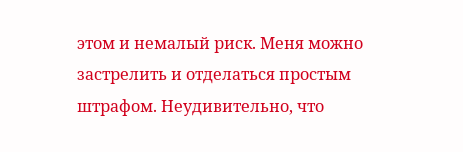этом и немалый риск. Меня можно застрелить и отделаться простым штрафом. Неудивительно, что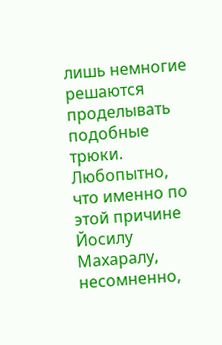лишь немногие решаются проделывать подобные трюки. Любопытно, что именно по этой причине Йосилу Махаралу, несомненно,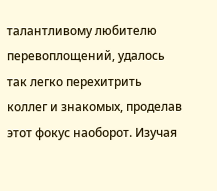талантливому любителю перевоплощений, удалось так легко перехитрить коллег и знакомых, проделав этот фокус наоборот. Изучая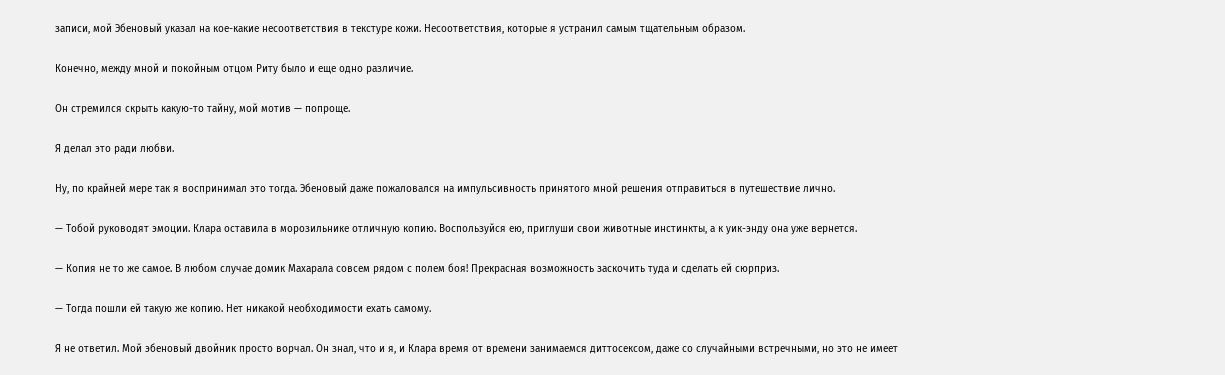записи, мой Эбеновый указал на кое-какие несоответствия в текстуре кожи. Несоответствия, которые я устранил самым тщательным образом.

Конечно, между мной и покойным отцом Риту было и еще одно различие.

Он стремился скрыть какую-то тайну, мой мотив — попроще.

Я делал это ради любви.

Ну, по крайней мере так я воспринимал это тогда. Эбеновый даже пожаловался на импульсивность принятого мной решения отправиться в путешествие лично.

— Тобой руководят эмоции. Клара оставила в морозильнике отличную копию. Воспользуйся ею, приглуши свои животные инстинкты, а к уик-энду она уже вернется.

— Копия не то же самое. В любом случае домик Махарала совсем рядом с полем боя! Прекрасная возможность заскочить туда и сделать ей сюрприз.

— Тогда пошли ей такую же копию. Нет никакой необходимости ехать самому.

Я не ответил. Мой эбеновый двойник просто ворчал. Он знал, что и я, и Клара время от времени занимаемся диттосексом, даже со случайными встречными, но это не имеет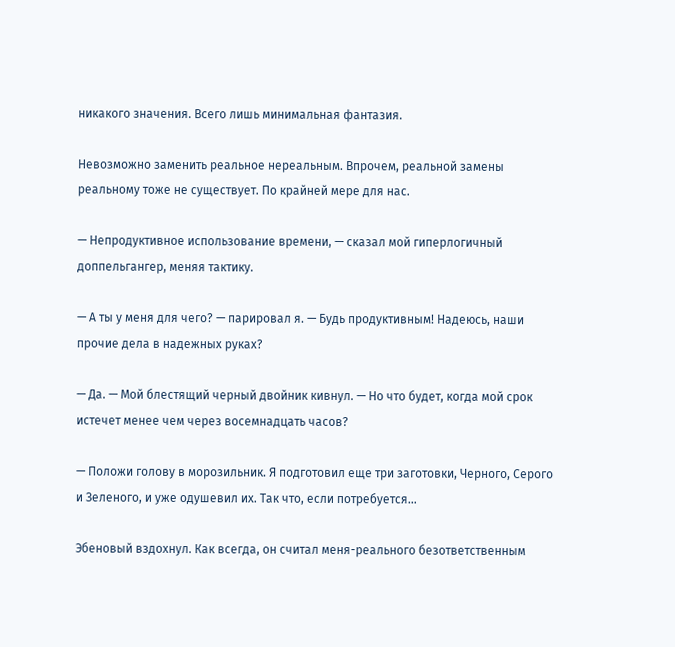никакого значения. Всего лишь минимальная фантазия.

Невозможно заменить реальное нереальным. Впрочем, реальной замены реальному тоже не существует. По крайней мере для нас.

— Непродуктивное использование времени, — сказал мой гиперлогичный доппельгангер, меняя тактику.

— А ты у меня для чего? — парировал я. — Будь продуктивным! Надеюсь, наши прочие дела в надежных руках?

— Да. — Мой блестящий черный двойник кивнул. — Но что будет, когда мой срок истечет менее чем через восемнадцать часов?

— Положи голову в морозильник. Я подготовил еще три заготовки, Черного, Серого и Зеленого, и уже одушевил их. Так что, если потребуется…

Эбеновый вздохнул. Как всегда, он считал меня-реального безответственным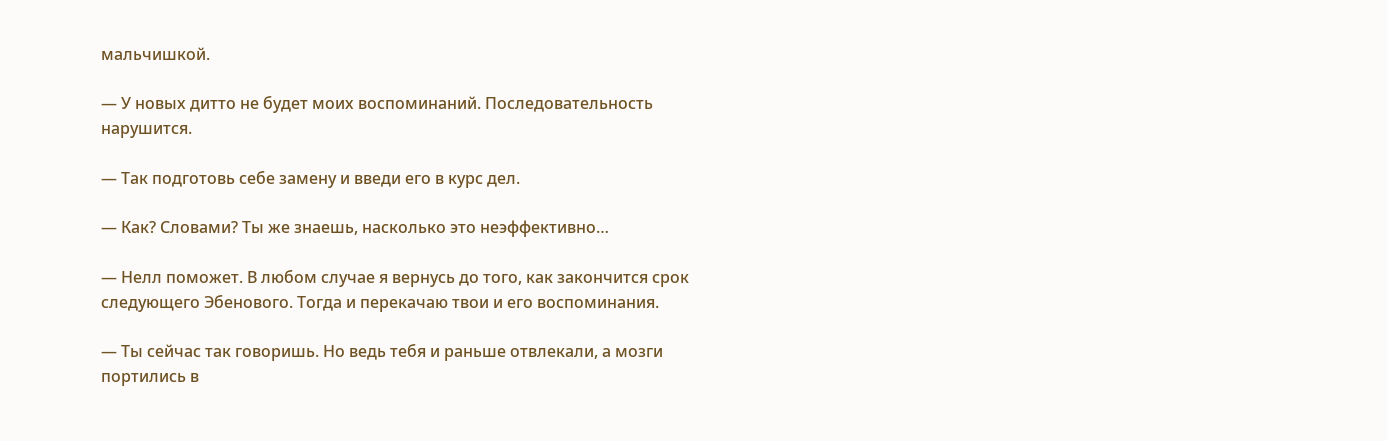мальчишкой.

— У новых дитто не будет моих воспоминаний. Последовательность нарушится.

— Так подготовь себе замену и введи его в курс дел.

— Как? Словами? Ты же знаешь, насколько это неэффективно…

— Нелл поможет. В любом случае я вернусь до того, как закончится срок следующего Эбенового. Тогда и перекачаю твои и его воспоминания.

— Ты сейчас так говоришь. Но ведь тебя и раньше отвлекали, а мозги портились в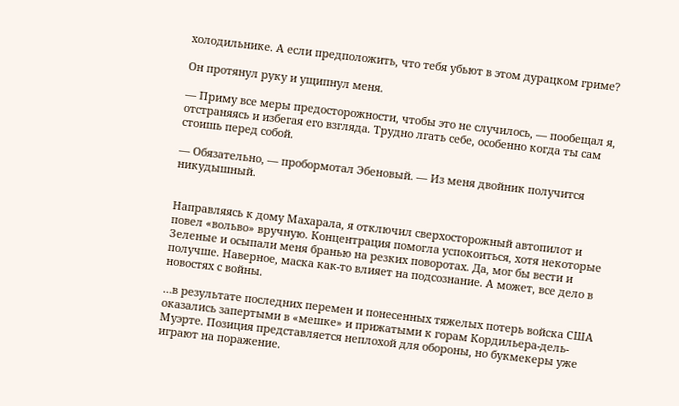холодильнике. А если предположить, что тебя убьют в этом дурацком гриме?

Он протянул руку и ущипнул меня.

— Приму все меры предосторожности, чтобы это не случилось, — пообещал я, отстраняясь и избегая его взгляда. Трудно лгать себе, особенно когда ты сам стоишь перед собой.

— Обязательно, — пробормотал Эбеновый. — Из меня двойник получится никудышный.


Направляясь к дому Махарала, я отключил сверхосторожный автопилот и повел «вольво» вручную. Концентрация помогла успокоиться, хотя некоторые Зеленые и осыпали меня бранью на резких поворотах. Да, мог бы вести и получше. Наверное, маска как-то влияет на подсознание. А может, все дело в новостях с войны.

…в результате последних перемен и понесенных тяжелых потерь войска США оказались запертыми в «мешке» и прижатыми к горам Кордильера-дель-Муэрте. Позиция представляется неплохой для обороны, но букмекеры уже играют на поражение.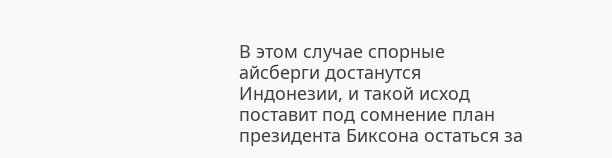В этом случае спорные айсберги достанутся Индонезии, и такой исход поставит под сомнение план президента Биксона остаться за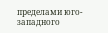пределами юго-западного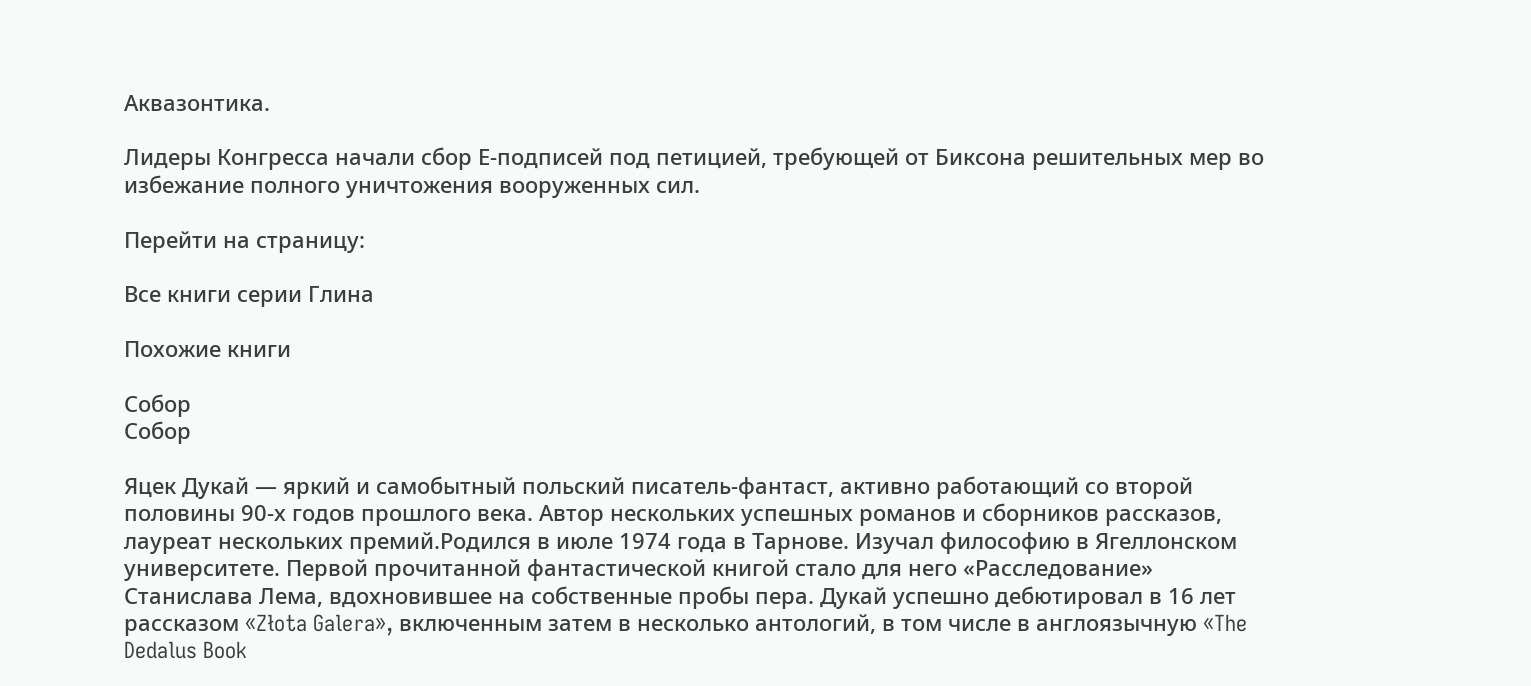Аквазонтика.

Лидеры Конгресса начали сбор Е-подписей под петицией, требующей от Биксона решительных мер во избежание полного уничтожения вооруженных сил.

Перейти на страницу:

Все книги серии Глина

Похожие книги

Собор
Собор

Яцек Дукай — яркий и самобытный польский писатель-фантаст, активно работающий со второй половины 90-х годов прошлого века. Автор нескольких успешных романов и сборников рассказов, лауреат нескольких премий.Родился в июле 1974 года в Тарнове. Изучал философию в Ягеллонском университете. Первой прочитанной фантастической книгой стало для него «Расследование» Станислава Лема, вдохновившее на собственные пробы пера. Дукай успешно дебютировал в 16 лет рассказом «Złota Galera», включенным затем в несколько антологий, в том числе в англоязычную «The Dedalus Book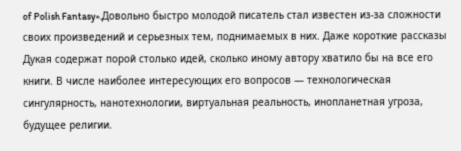of Polish Fantasy».Довольно быстро молодой писатель стал известен из-за сложности своих произведений и серьезных тем, поднимаемых в них. Даже короткие рассказы Дукая содержат порой столько идей, сколько иному автору хватило бы на все его книги. В числе наиболее интересующих его вопросов — технологическая сингулярность, нанотехнологии, виртуальная реальность, инопланетная угроза, будущее религии.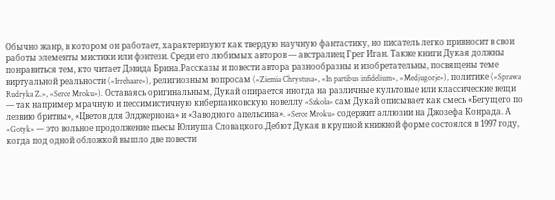Обычно жанр, в котором он работает, характеризуют как твердую научную фантастику, но писатель легко привносит в свои работы элементы мистики или фэнтези. Среди его любимых авторов — австралиец Грег Иган. Также книги Дукая должны понравиться тем, кто читает Дэвида Брина.Рассказы и повести автора разнообразны и изобретательны, посвящены теме виртуальной реальности («Irrehaare»), религиозным вопросам («Ziemia Chrystusa», «In partibus infidelium», «Medjugorje»), политике («Sprawa Rudryka Z.», «Serce Mroku»). Оставаясь оригинальным, Дукай опирается иногда на различные культовые или классические вещи — так например мрачную и пессимистичную киберпанковскую новеллу «Szkoła» сам Дукай описывает как смесь «Бегущего по лезвию бритвы», «Цветов для Элджернона» и «Заводного апельсина». «Serce Mroku» содержит аллюзии на Джозефа Конрада. А «Gotyk» — это вольное продолжение пьесы Юлиуша Словацкого.Дебют Дукая в крупной книжной форме состоялся в 1997 году, когда под одной обложкой вышло две повести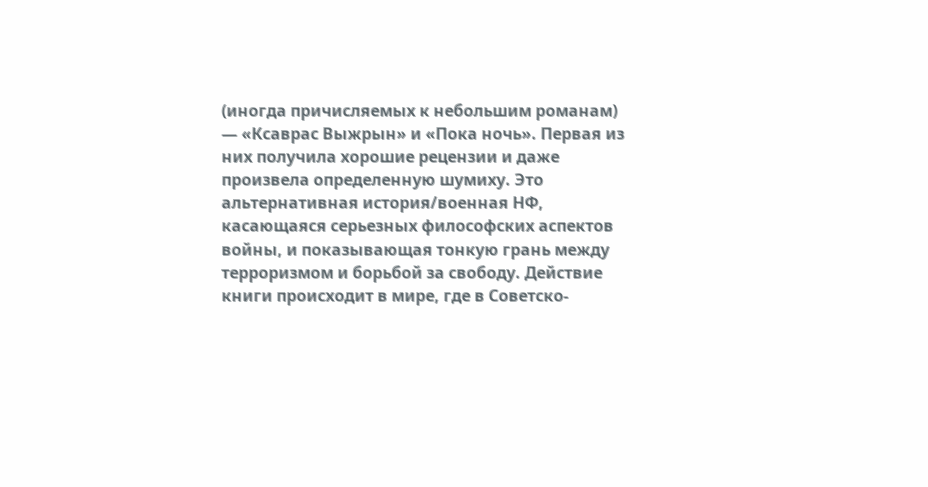(иногда причисляемых к небольшим романам) — «Ксаврас Выжрын» и «Пока ночь». Первая из них получила хорошие рецензии и даже произвела определенную шумиху. Это альтернативная история/военная НФ, касающаяся серьезных философских аспектов войны, и показывающая тонкую грань между терроризмом и борьбой за свободу. Действие книги происходит в мире, где в Советско-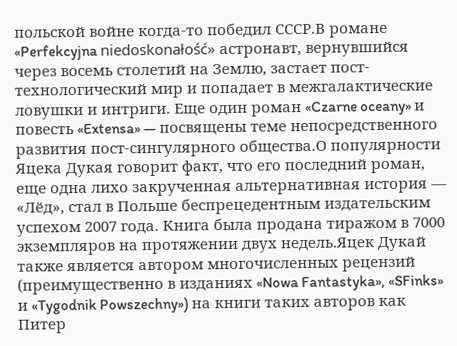польской войне когда-то победил СССР.В романе «Perfekcyjna niedoskonałość» астронавт, вернувшийся через восемь столетий на Землю, застает пост-технологический мир и попадает в межгалактические ловушки и интриги. Еще один роман «Czarne oceany» и повесть «Extensa» — посвящены теме непосредственного развития пост-сингулярного общества.О популярности Яцека Дукая говорит факт, что его последний роман, еще одна лихо закрученная альтернативная история — «Лёд», стал в Польше беспрецедентным издательским успехом 2007 года. Книга была продана тиражом в 7000 экземпляров на протяжении двух недель.Яцек Дукай также является автором многочисленных рецензий (преимущественно в изданиях «Nowa Fantastyka», «SFinks» и «Tygodnik Powszechny») на книги таких авторов как Питер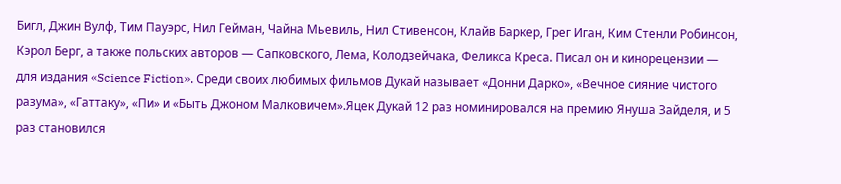Бигл, Джин Вулф, Тим Пауэрс, Нил Гейман, Чайна Мьевиль, Нил Стивенсон, Клайв Баркер, Грег Иган, Ким Стенли Робинсон, Кэрол Берг, а также польских авторов — Сапковского, Лема, Колодзейчака, Феликса Креса. Писал он и кинорецензии — для издания «Science Fiction». Среди своих любимых фильмов Дукай называет «Донни Дарко», «Вечное сияние чистого разума», «Гаттаку», «Пи» и «Быть Джоном Малковичем».Яцек Дукай 12 раз номинировался на премию Януша Зайделя, и 5 раз становился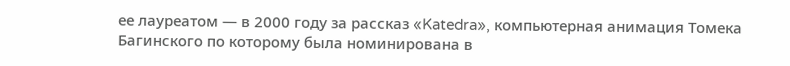ее лауреатом — в 2000 году за рассказ «Katedra», компьютерная анимация Томека Багинского по которому была номинирована в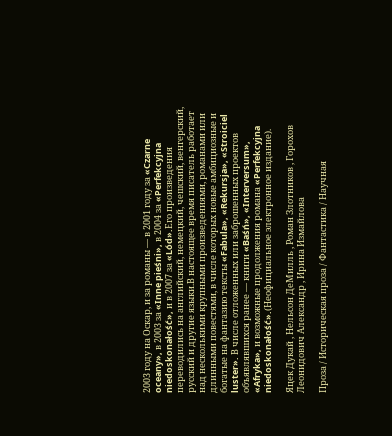2003 году на Оскар, и за романы — в 2001 году за «Czarne oceany», в 2003 за «Inne pieśni», в 2004 за «Perfekcyjna niedoskonałość», и в 2007 за «Lód».Его произведения переводились на английский, немецкий, чешский, венгерский, русский и другие языки.В настоящее время писатель работает над несколькими крупными произведениями, романами или длинными повестями, в числе которых новые амбициозные и богатые на фантазию тексты «Fabula», «Rekursja», «Stroiciel luster». В числе отложенных или заброшенных проектов объявлявшихся ранее — книги «Baśń», «Interversum», «Afryka», и возможные продолжения романа «Perfekcyjna niedoskonałość».(Неофициальное электронное издание).

Яцек Дукай , Нельсон ДеМилль , Роман Злотников , Горохов Леонидович Александр , Ирина Измайлова

Проза / Историческая проза / Фантастика / Научная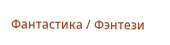Фантастика / Фэнтези